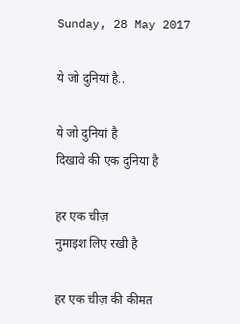Sunday, 28 May 2017

ये जो दुनियां है..

ये जो दुनियां है
दिखावे की एक दुनिया है

हर एक चीज़
नुमाइश लिए रखी है

हर एक चीज़ की कीमत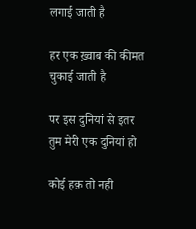लगाई जाती है

हर एक ख़्वाब की कीमत
चुकाई जाती है

पर इस दुनियां से इतर
तुम मेरी एक दुनियां हो

कोई हक़ तो नही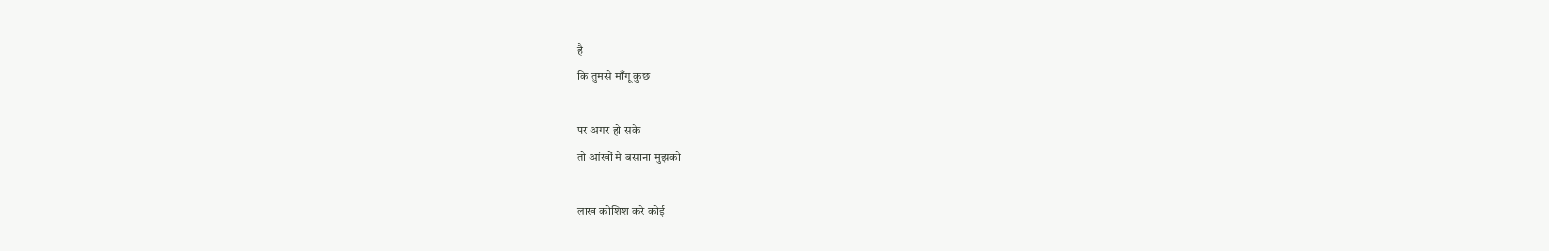है
कि तुमसे माँगू कुछ

पर अगर हो सके
तो आंखों मे बसाना मुझको

लाख कोशिश करे कोई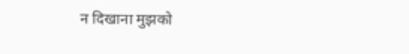न दिखाना मुझको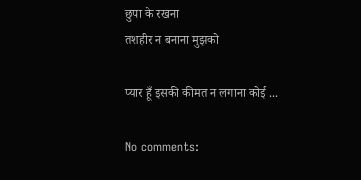छुपा के रखना
तशहीर न बनाना मुझको

प्यार हूँ इसकी कीमत न लगाना कोई ...

No comments: